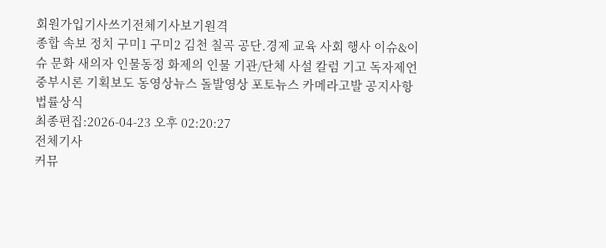회원가입기사쓰기전체기사보기원격
종합 속보 정치 구미1 구미2 김천 칠곡 공단.경제 교육 사회 행사 이슈&이슈 문화 새의자 인물동정 화제의 인물 기관/단체 사설 칼럼 기고 독자제언 중부시론 기획보도 동영상뉴스 돌발영상 포토뉴스 카메라고발 공지사항 법률상식
최종편집:2026-04-23 오후 02:20:27
전체기사
커뮤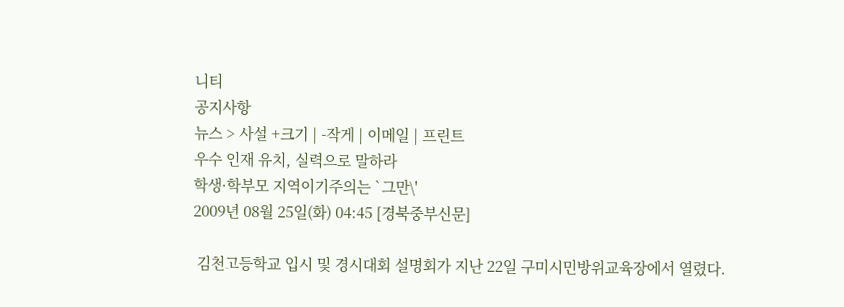니티
공지사항
뉴스 > 사설 +크기 | -작게 | 이메일 | 프린트
우수 인재 유치, 실력으로 말하라
학생·학부모 지역이기주의는 `그만\'
2009년 08월 25일(화) 04:45 [경북중부신문]

 김천고등학교 입시 및 경시대회 설명회가 지난 22일 구미시민방위교육장에서 열렸다.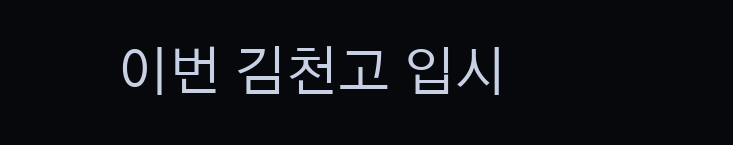이번 김천고 입시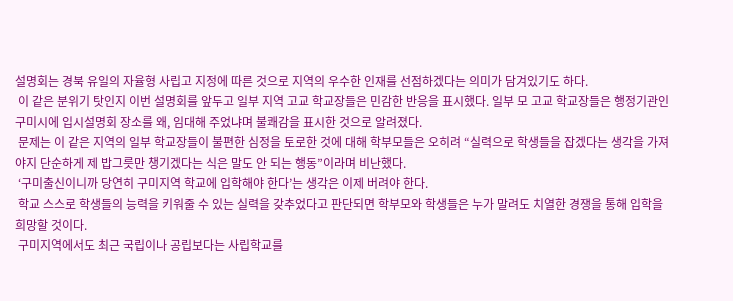설명회는 경북 유일의 자율형 사립고 지정에 따른 것으로 지역의 우수한 인재를 선점하겠다는 의미가 담겨있기도 하다.
 이 같은 분위기 탓인지 이번 설명회를 앞두고 일부 지역 고교 학교장들은 민감한 반응을 표시했다. 일부 모 고교 학교장들은 행정기관인 구미시에 입시설명회 장소를 왜, 임대해 주었냐며 불쾌감을 표시한 것으로 알려졌다.
 문제는 이 같은 지역의 일부 학교장들이 불편한 심정을 토로한 것에 대해 학부모들은 오히려 “실력으로 학생들을 잡겠다는 생각을 가져야지 단순하게 제 밥그릇만 챙기겠다는 식은 말도 안 되는 행동”이라며 비난했다.
 ‘구미출신이니까 당연히 구미지역 학교에 입학해야 한다’는 생각은 이제 버려야 한다.
 학교 스스로 학생들의 능력을 키워줄 수 있는 실력을 갖추었다고 판단되면 학부모와 학생들은 누가 말려도 치열한 경쟁을 통해 입학을 희망할 것이다.
 구미지역에서도 최근 국립이나 공립보다는 사립학교를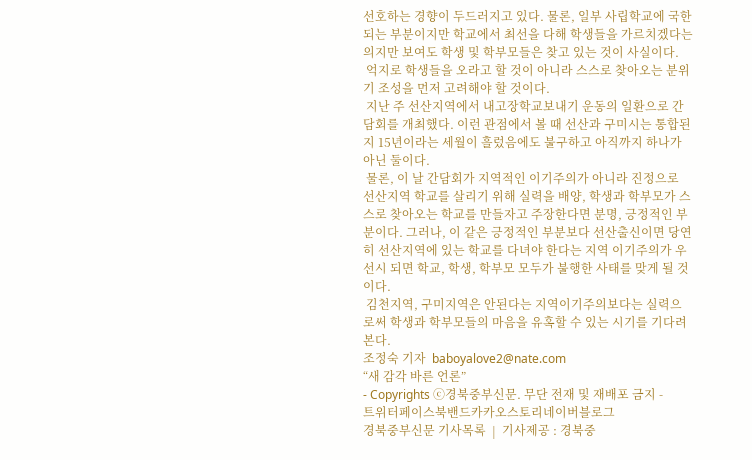선호하는 경향이 두드러지고 있다. 물론, 일부 사립학교에 국한되는 부분이지만 학교에서 최선을 다해 학생들을 가르치겠다는 의지만 보여도 학생 및 학부모들은 찾고 있는 것이 사실이다.
 억지로 학생들을 오라고 할 것이 아니라 스스로 찾아오는 분위기 조성을 먼저 고려해야 할 것이다.
 지난 주 선산지역에서 내고장학교보내기 운동의 일환으로 간담회를 개최했다. 이런 관점에서 볼 때 선산과 구미시는 통합된지 15년이라는 세월이 흘렀음에도 불구하고 아직까지 하나가 아닌 둘이다.
 물론, 이 날 간담회가 지역적인 이기주의가 아니라 진정으로 선산지역 학교를 살리기 위해 실력을 배양, 학생과 학부모가 스스로 찾아오는 학교를 만들자고 주장한다면 분명, 긍정적인 부분이다. 그러나, 이 같은 긍정적인 부분보다 선산출신이면 당연히 선산지역에 있는 학교를 다녀야 한다는 지역 이기주의가 우선시 되면 학교, 학생, 학부모 모두가 불행한 사태를 맞게 될 것이다.
 김천지역, 구미지역은 안된다는 지역이기주의보다는 실력으로써 학생과 학부모들의 마음을 유혹할 수 있는 시기를 기다려 본다.
조정숙 기자  baboyalove2@nate.com
“새 감각 바른 언론”
- Copyrights ⓒ경북중부신문. 무단 전재 및 재배포 금지 -
트위터페이스북밴드카카오스토리네이버블로그
경북중부신문 기사목록  |  기사제공 : 경북중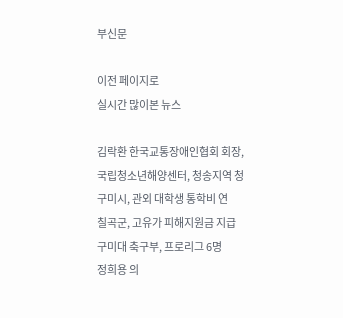부신문

이전 페이지로
실시간 많이본 뉴스

김락환 한국교통장애인협회 회장,
국립청소년해양센터, 청송지역 청
구미시, 관외 대학생 통학비 연
칠곡군, 고유가 피해지원금 지급
구미대 축구부, 프로리그 6명
정희용 의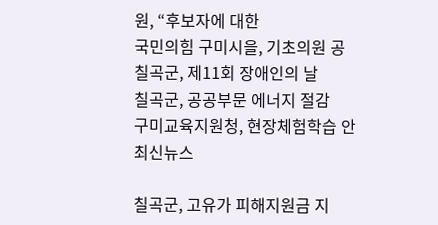원, “후보자에 대한
국민의힘 구미시을, 기초의원 공
칠곡군, 제11회 장애인의 날
칠곡군, 공공부문 에너지 절감
구미교육지원청, 현장체험학습 안
최신뉴스

칠곡군, 고유가 피해지원금 지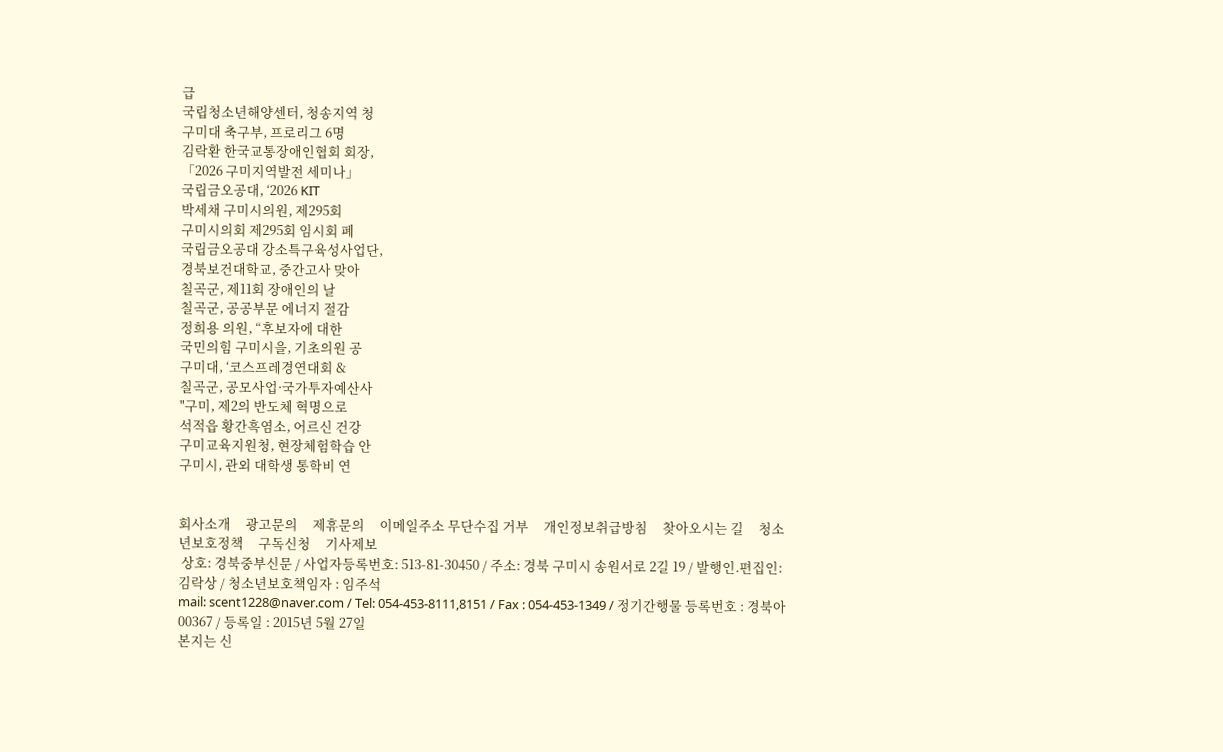급
국립청소년해양센터, 청송지역 청
구미대 축구부, 프로리그 6명
김락환 한국교통장애인협회 회장,
「2026 구미지역발전 세미나」
국립금오공대, ‘2026 KIT
박세채 구미시의원, 제295회
구미시의회 제295회 임시회 폐
국립금오공대 강소특구육성사업단,
경북보건대학교, 중간고사 맞아
칠곡군, 제11회 장애인의 날
칠곡군, 공공부문 에너지 절감
정희용 의원, “후보자에 대한
국민의힘 구미시을, 기초의원 공
구미대, ‘코스프레경연대회 &
칠곡군, 공모사업·국가투자예산사
"구미, 제2의 반도체 혁명으로
석적읍 황간흑염소, 어르신 건강
구미교육지원청, 현장체험학습 안
구미시, 관외 대학생 통학비 연


회사소개     광고문의     제휴문의     이메일주소 무단수집 거부     개인정보취급방침     찾아오시는 길     청소년보호정책     구독신청     기사제보
 상호: 경북중부신문 / 사업자등록번호: 513-81-30450 / 주소: 경북 구미시 송원서로 2길 19 / 발행인.편집인: 김락상 / 청소년보호책임자 : 임주석
mail: scent1228@naver.com / Tel: 054-453-8111,8151 / Fax : 054-453-1349 / 정기간행물 등록번호 : 경북아00367 / 등록일 : 2015년 5월 27일
본지는 신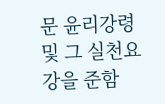문 윤리강령 및 그 실천요강을 준함